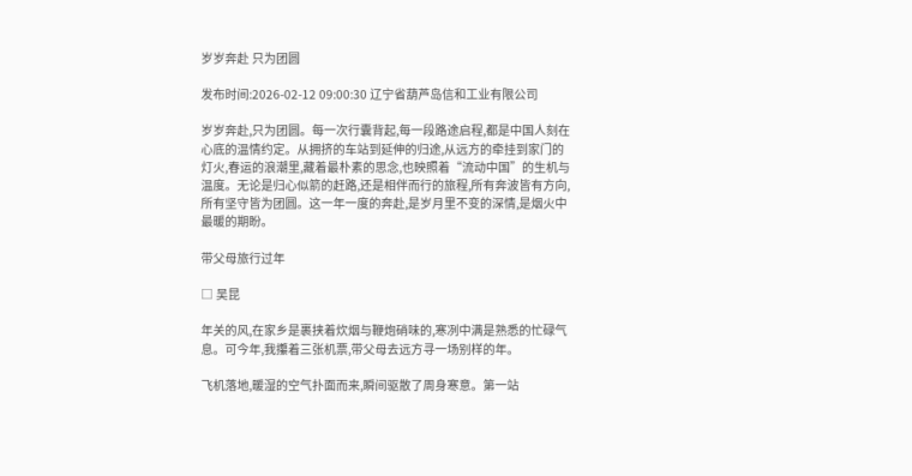岁岁奔赴 只为团圆

发布时间:2026-02-12 09:00:30 辽宁省葫芦岛信和工业有限公司

岁岁奔赴,只为团圆。每一次行囊背起,每一段路途启程,都是中国人刻在心底的温情约定。从拥挤的车站到延伸的归途,从远方的牵挂到家门的灯火,春运的浪潮里,藏着最朴素的思念,也映照着“流动中国”的生机与温度。无论是归心似箭的赶路,还是相伴而行的旅程,所有奔波皆有方向,所有坚守皆为团圆。这一年一度的奔赴,是岁月里不变的深情,是烟火中最暖的期盼。

带父母旅行过年

□ 吴昆

年关的风,在家乡是裹挟着炊烟与鞭炮硝味的,寒冽中满是熟悉的忙碌气息。可今年,我攥着三张机票,带父母去远方寻一场别样的年。

飞机落地,暖湿的空气扑面而来,瞬间驱散了周身寒意。第一站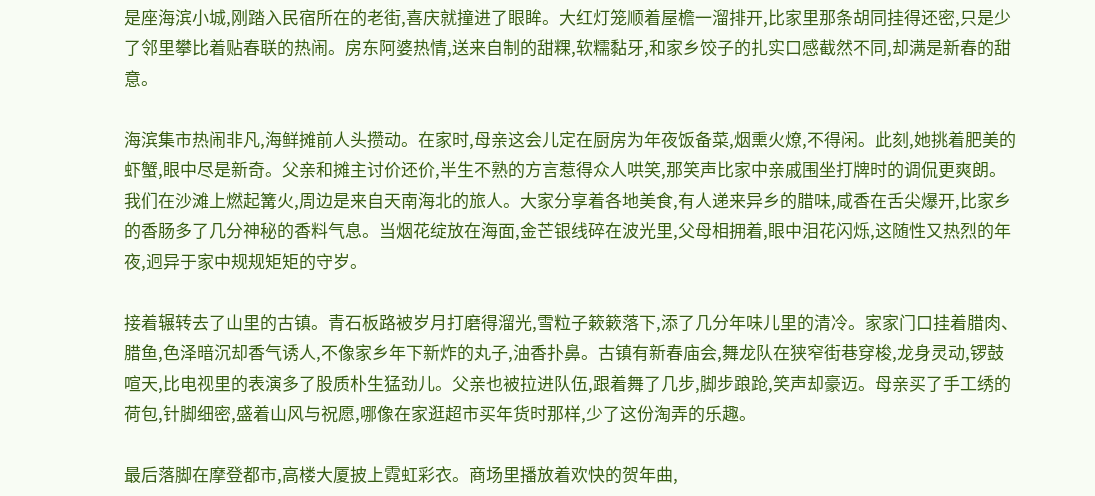是座海滨小城,刚踏入民宿所在的老街,喜庆就撞进了眼眸。大红灯笼顺着屋檐一溜排开,比家里那条胡同挂得还密,只是少了邻里攀比着贴春联的热闹。房东阿婆热情,送来自制的甜粿,软糯黏牙,和家乡饺子的扎实口感截然不同,却满是新春的甜意。

海滨集市热闹非凡,海鲜摊前人头攒动。在家时,母亲这会儿定在厨房为年夜饭备菜,烟熏火燎,不得闲。此刻,她挑着肥美的虾蟹,眼中尽是新奇。父亲和摊主讨价还价,半生不熟的方言惹得众人哄笑,那笑声比家中亲戚围坐打牌时的调侃更爽朗。我们在沙滩上燃起篝火,周边是来自天南海北的旅人。大家分享着各地美食,有人递来异乡的腊味,咸香在舌尖爆开,比家乡的香肠多了几分神秘的香料气息。当烟花绽放在海面,金芒银线碎在波光里,父母相拥着,眼中泪花闪烁,这随性又热烈的年夜,迥异于家中规规矩矩的守岁。

接着辗转去了山里的古镇。青石板路被岁月打磨得溜光,雪粒子簌簌落下,添了几分年味儿里的清冷。家家门口挂着腊肉、腊鱼,色泽暗沉却香气诱人,不像家乡年下新炸的丸子,油香扑鼻。古镇有新春庙会,舞龙队在狭窄街巷穿梭,龙身灵动,锣鼓喧天,比电视里的表演多了股质朴生猛劲儿。父亲也被拉进队伍,跟着舞了几步,脚步踉跄,笑声却豪迈。母亲买了手工绣的荷包,针脚细密,盛着山风与祝愿,哪像在家逛超市买年货时那样,少了这份淘弄的乐趣。

最后落脚在摩登都市,高楼大厦披上霓虹彩衣。商场里播放着欢快的贺年曲,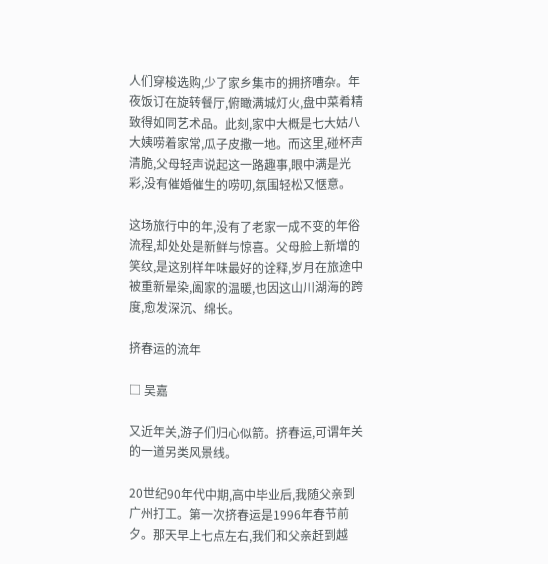人们穿梭选购,少了家乡集市的拥挤嘈杂。年夜饭订在旋转餐厅,俯瞰满城灯火,盘中菜肴精致得如同艺术品。此刻,家中大概是七大姑八大姨唠着家常,瓜子皮撒一地。而这里,碰杯声清脆,父母轻声说起这一路趣事,眼中满是光彩,没有催婚催生的唠叨,氛围轻松又惬意。

这场旅行中的年,没有了老家一成不变的年俗流程,却处处是新鲜与惊喜。父母脸上新增的笑纹,是这别样年味最好的诠释,岁月在旅途中被重新晕染,阖家的温暖,也因这山川湖海的跨度,愈发深沉、绵长。

挤春运的流年

□ 吴嘉

又近年关,游子们归心似箭。挤春运,可谓年关的一道另类风景线。

20世纪90年代中期,高中毕业后,我随父亲到广州打工。第一次挤春运是1996年春节前夕。那天早上七点左右,我们和父亲赶到越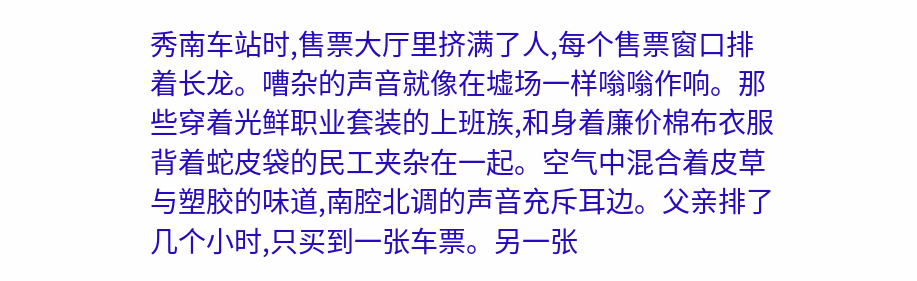秀南车站时,售票大厅里挤满了人,每个售票窗口排着长龙。嘈杂的声音就像在墟场一样嗡嗡作响。那些穿着光鲜职业套装的上班族,和身着廉价棉布衣服背着蛇皮袋的民工夹杂在一起。空气中混合着皮草与塑胶的味道,南腔北调的声音充斥耳边。父亲排了几个小时,只买到一张车票。另一张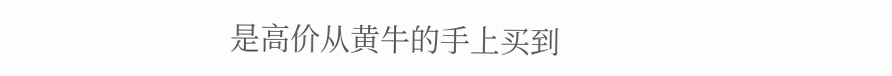是高价从黄牛的手上买到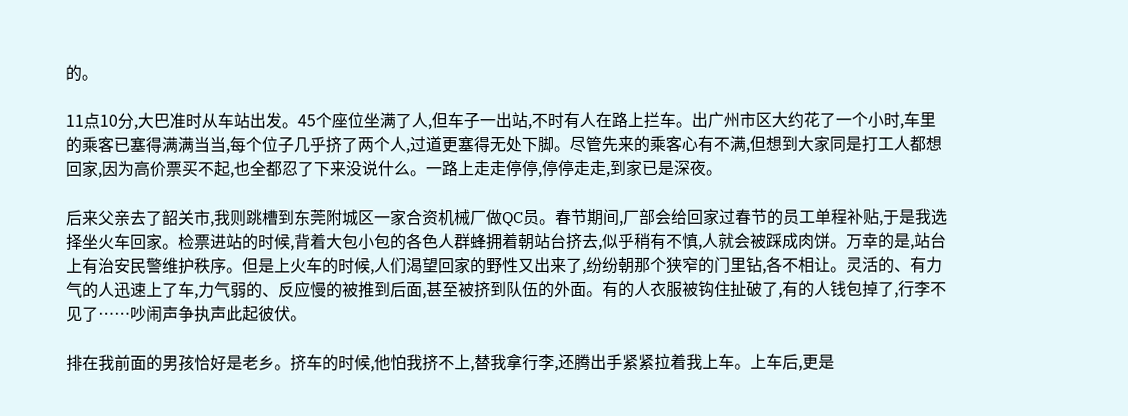的。

11点10分,大巴准时从车站出发。45个座位坐满了人,但车子一出站,不时有人在路上拦车。出广州市区大约花了一个小时,车里的乘客已塞得满满当当,每个位子几乎挤了两个人,过道更塞得无处下脚。尽管先来的乘客心有不满,但想到大家同是打工人都想回家,因为高价票买不起,也全都忍了下来没说什么。一路上走走停停,停停走走,到家已是深夜。

后来父亲去了韶关市,我则跳槽到东莞附城区一家合资机械厂做QC员。春节期间,厂部会给回家过春节的员工单程补贴,于是我选择坐火车回家。检票进站的时候,背着大包小包的各色人群蜂拥着朝站台挤去,似乎稍有不慎,人就会被踩成肉饼。万幸的是,站台上有治安民警维护秩序。但是上火车的时候,人们渴望回家的野性又出来了,纷纷朝那个狭窄的门里钻,各不相让。灵活的、有力气的人迅速上了车,力气弱的、反应慢的被推到后面,甚至被挤到队伍的外面。有的人衣服被钩住扯破了,有的人钱包掉了,行李不见了……吵闹声争执声此起彼伏。

排在我前面的男孩恰好是老乡。挤车的时候,他怕我挤不上,替我拿行李,还腾出手紧紧拉着我上车。上车后,更是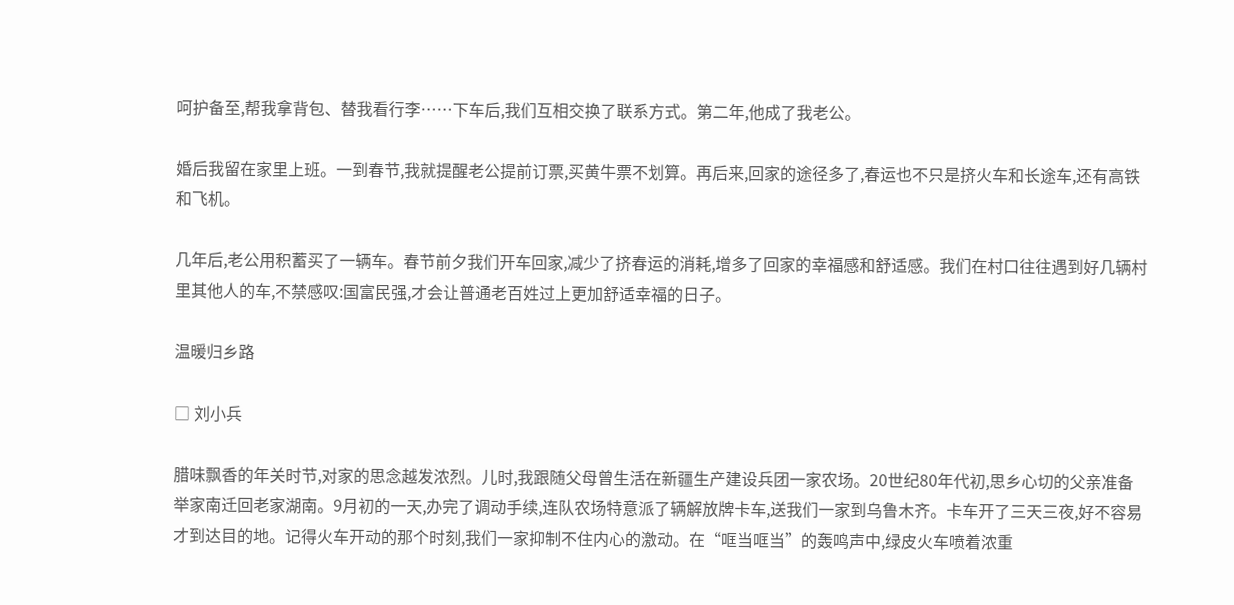呵护备至,帮我拿背包、替我看行李……下车后,我们互相交换了联系方式。第二年,他成了我老公。

婚后我留在家里上班。一到春节,我就提醒老公提前订票,买黄牛票不划算。再后来,回家的途径多了,春运也不只是挤火车和长途车,还有高铁和飞机。

几年后,老公用积蓄买了一辆车。春节前夕我们开车回家,减少了挤春运的消耗,增多了回家的幸福感和舒适感。我们在村口往往遇到好几辆村里其他人的车,不禁感叹:国富民强,才会让普通老百姓过上更加舒适幸福的日子。

温暖归乡路

□ 刘小兵

腊味飘香的年关时节,对家的思念越发浓烈。儿时,我跟随父母曾生活在新疆生产建设兵团一家农场。20世纪80年代初,思乡心切的父亲准备举家南迁回老家湖南。9月初的一天,办完了调动手续,连队农场特意派了辆解放牌卡车,送我们一家到乌鲁木齐。卡车开了三天三夜,好不容易才到达目的地。记得火车开动的那个时刻,我们一家抑制不住内心的激动。在“哐当哐当”的轰鸣声中,绿皮火车喷着浓重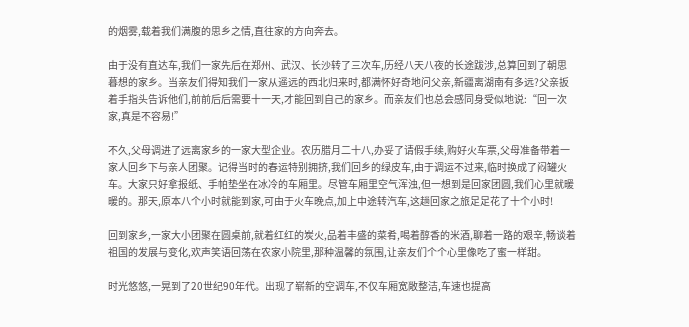的烟雾,载着我们满腹的思乡之情,直往家的方向奔去。

由于没有直达车,我们一家先后在郑州、武汉、长沙转了三次车,历经八天八夜的长途跋涉,总算回到了朝思暮想的家乡。当亲友们得知我们一家从遥远的西北归来时,都满怀好奇地问父亲,新疆离湖南有多远?父亲扳着手指头告诉他们,前前后后需要十一天,才能回到自己的家乡。而亲友们也总会感同身受似地说:“回一次家,真是不容易!”

不久,父母调进了远离家乡的一家大型企业。农历腊月二十八,办妥了请假手续,购好火车票,父母准备带着一家人回乡下与亲人团聚。记得当时的春运特别拥挤,我们回乡的绿皮车,由于调运不过来,临时换成了闷罐火车。大家只好拿报纸、手帕垫坐在冰冷的车厢里。尽管车厢里空气浑浊,但一想到是回家团圆,我们心里就暖暖的。那天,原本八个小时就能到家,可由于火车晚点,加上中途转汽车,这趟回家之旅足足花了十个小时!

回到家乡,一家大小团聚在圆桌前,就着红红的炭火,品着丰盛的菜肴,喝着醇香的米酒,聊着一路的艰辛,畅谈着祖国的发展与变化,欢声笑语回荡在农家小院里,那种温馨的氛围,让亲友们个个心里像吃了蜜一样甜。

时光悠悠,一晃到了20世纪90年代。出现了崭新的空调车,不仅车厢宽敞整洁,车速也提高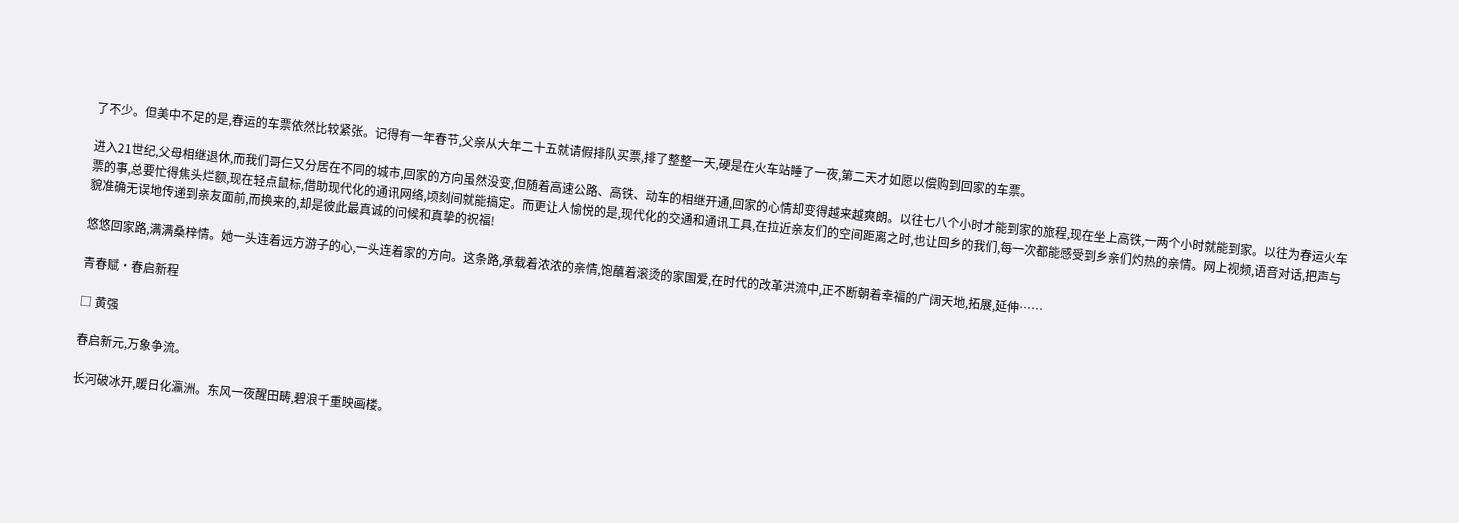了不少。但美中不足的是,春运的车票依然比较紧张。记得有一年春节,父亲从大年二十五就请假排队买票,排了整整一天,硬是在火车站睡了一夜,第二天才如愿以偿购到回家的车票。

进入21世纪,父母相继退休,而我们哥仨又分居在不同的城市,回家的方向虽然没变,但随着高速公路、高铁、动车的相继开通,回家的心情却变得越来越爽朗。以往七八个小时才能到家的旅程,现在坐上高铁,一两个小时就能到家。以往为春运火车票的事,总要忙得焦头烂额,现在轻点鼠标,借助现代化的通讯网络,顷刻间就能搞定。而更让人愉悦的是,现代化的交通和通讯工具,在拉近亲友们的空间距离之时,也让回乡的我们,每一次都能感受到乡亲们灼热的亲情。网上视频,语音对话,把声与貌准确无误地传递到亲友面前,而换来的,却是彼此最真诚的问候和真挚的祝福!

悠悠回家路,满满桑梓情。她一头连着远方游子的心,一头连着家的方向。这条路,承载着浓浓的亲情,饱蘸着滚烫的家国爱,在时代的改革洪流中,正不断朝着幸福的广阔天地,拓展,延伸……

青春赋·春启新程

□ 黄强

春启新元,万象争流。

长河破冰开,暖日化瀛洲。东风一夜醒田畴,碧浪千重映画楼。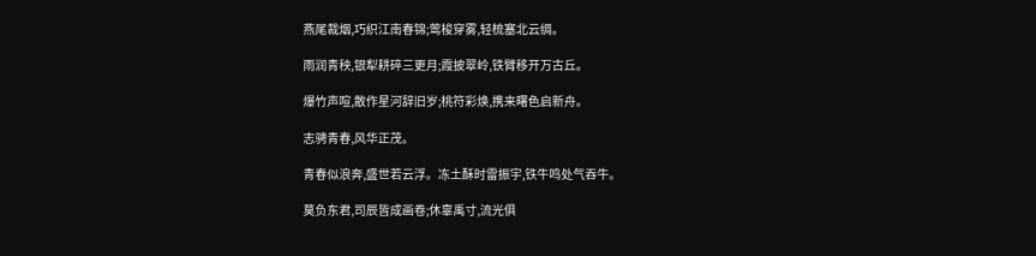燕尾裁烟,巧织江南春锦;莺梭穿雾,轻梳塞北云绸。

雨润青秧,银犁耕碎三更月;霞披翠岭,铁臂移开万古丘。

爆竹声喧,散作星河辞旧岁;桃符彩焕,携来曙色启新舟。

志骋青春,风华正茂。

青春似浪奔,盛世若云浮。冻土酥时雷振宇,铁牛鸣处气吞牛。

莫负东君,司辰皆成画卷;休辜禹寸,流光俱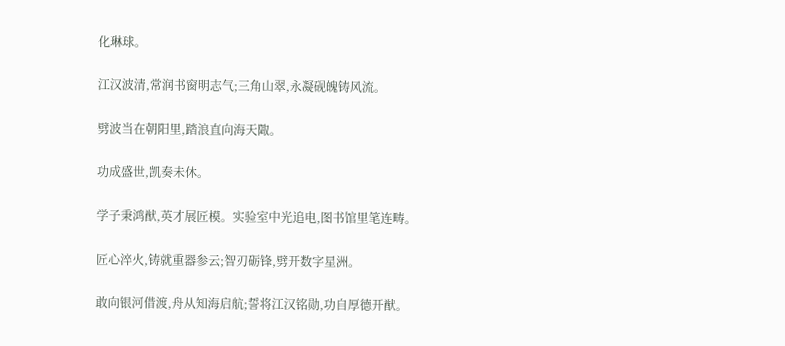化琳球。

江汉波清,常润书窗明志气;三角山翠,永凝砚魄铸风流。

劈波当在朝阳里,踏浪直向海天陬。

功成盛世,凯奏未休。

学子秉鸿猷,英才展匠模。实验室中光追电,图书馆里笔连畴。

匠心淬火,铸就重器参云;智刃砺锋,劈开数字星洲。

敢向银河借渡,舟从知海启航;誓将江汉铭勋,功自厚德开猷。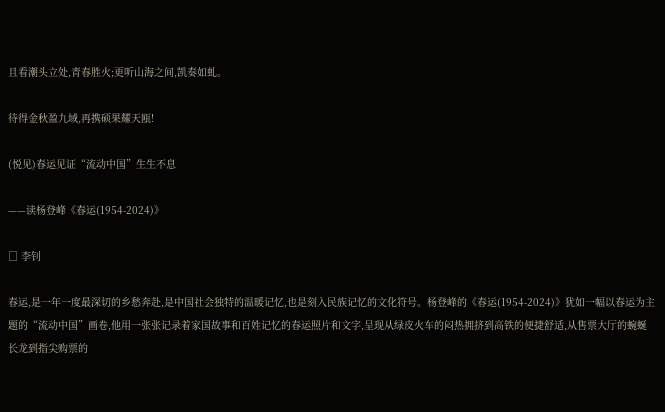且看潮头立处,青春胜火;更听山海之间,凯奏如虬。

待得金秋盈九域,再携硕果耀天瓯!

(悦见)春运见证“流动中国”生生不息

——读杨登峰《春运(1954-2024)》

□ 李钊

春运,是一年一度最深切的乡愁奔赴,是中国社会独特的温暖记忆,也是刻入民族记忆的文化符号。杨登峰的《春运(1954-2024)》犹如一幅以春运为主题的“流动中国”画卷,他用一张张记录着家国故事和百姓记忆的春运照片和文字,呈现从绿皮火车的闷热拥挤到高铁的便捷舒适,从售票大厅的蜿蜒长龙到指尖购票的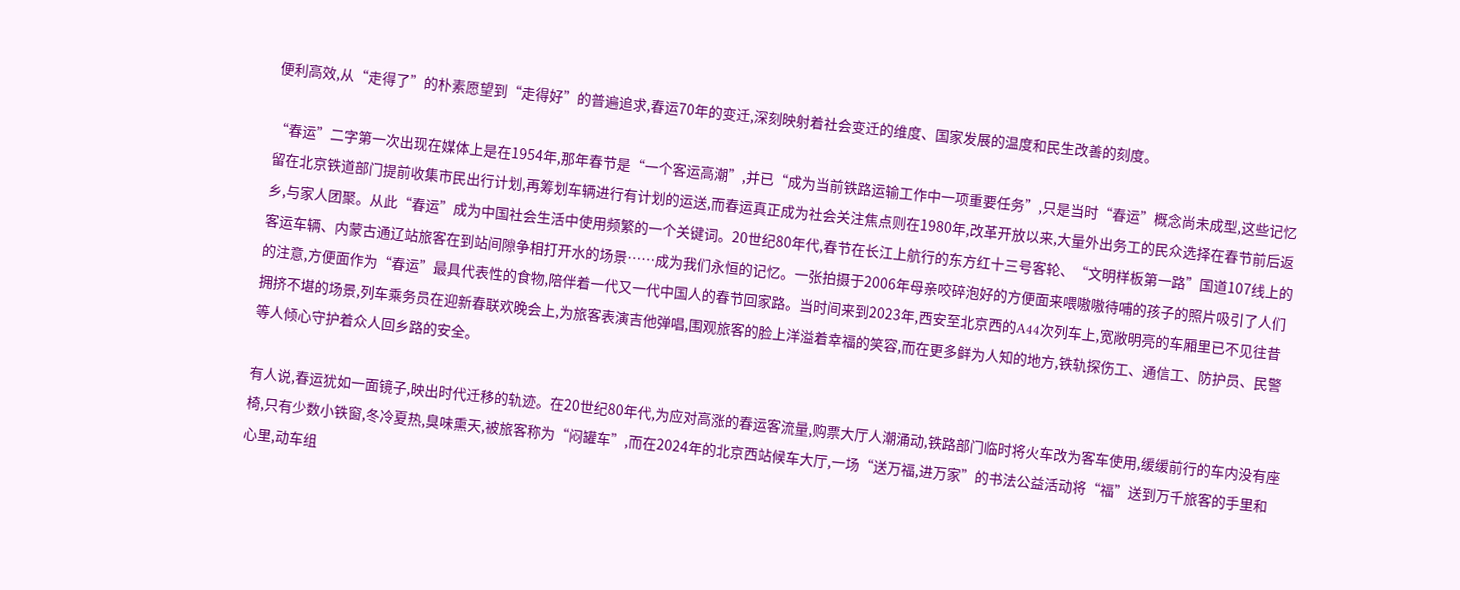便利高效,从“走得了”的朴素愿望到“走得好”的普遍追求,春运70年的变迁,深刻映射着社会变迁的维度、国家发展的温度和民生改善的刻度。

“春运”二字第一次出现在媒体上是在1954年,那年春节是“一个客运高潮”,并已“成为当前铁路运输工作中一项重要任务”,只是当时“春运”概念尚未成型,这些记忆留在北京铁道部门提前收集市民出行计划,再筹划车辆进行有计划的运送,而春运真正成为社会关注焦点则在1980年,改革开放以来,大量外出务工的民众选择在春节前后返乡,与家人团聚。从此“春运”成为中国社会生活中使用频繁的一个关键词。20世纪80年代,春节在长江上航行的东方红十三号客轮、“文明样板第一路”国道107线上的客运车辆、内蒙古通辽站旅客在到站间隙争相打开水的场景……成为我们永恒的记忆。一张拍摄于2006年母亲咬碎泡好的方便面来喂嗷嗷待哺的孩子的照片吸引了人们的注意,方便面作为“春运”最具代表性的食物,陪伴着一代又一代中国人的春节回家路。当时间来到2023年,西安至北京西的A44次列车上,宽敞明亮的车厢里已不见往昔拥挤不堪的场景,列车乘务员在迎新春联欢晚会上,为旅客表演吉他弹唱,围观旅客的脸上洋溢着幸福的笑容,而在更多鲜为人知的地方,铁轨探伤工、通信工、防护员、民警等人倾心守护着众人回乡路的安全。

有人说,春运犹如一面镜子,映出时代迁移的轨迹。在20世纪80年代,为应对高涨的春运客流量,购票大厅人潮涌动,铁路部门临时将火车改为客车使用,缓缓前行的车内没有座椅,只有少数小铁窗,冬冷夏热,臭味熏天,被旅客称为“闷罐车”,而在2024年的北京西站候车大厅,一场“送万福,进万家”的书法公益活动将“福”送到万千旅客的手里和心里,动车组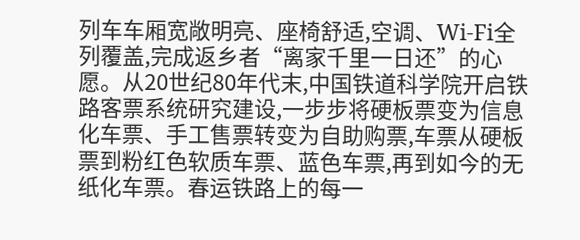列车车厢宽敞明亮、座椅舒适,空调、Wi-Fi全列覆盖,完成返乡者“离家千里一日还”的心愿。从20世纪80年代末,中国铁道科学院开启铁路客票系统研究建设,一步步将硬板票变为信息化车票、手工售票转变为自助购票,车票从硬板票到粉红色软质车票、蓝色车票,再到如今的无纸化车票。春运铁路上的每一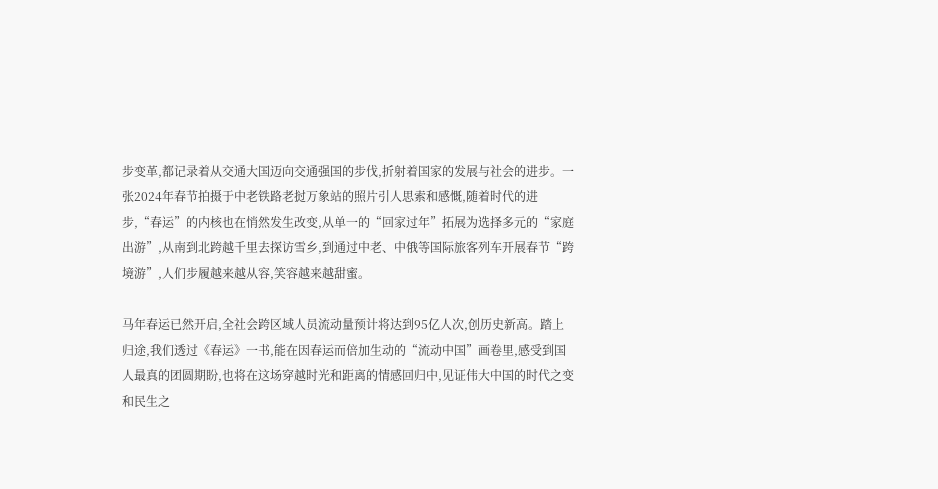步变革,都记录着从交通大国迈向交通强国的步伐,折射着国家的发展与社会的进步。一张2024年春节拍摄于中老铁路老挝万象站的照片引人思索和感慨,随着时代的进步,“春运”的内核也在悄然发生改变,从单一的“回家过年”拓展为选择多元的“家庭出游”,从南到北跨越千里去探访雪乡,到通过中老、中俄等国际旅客列车开展春节“跨境游”,人们步履越来越从容,笑容越来越甜蜜。

马年春运已然开启,全社会跨区域人员流动量预计将达到95亿人次,创历史新高。踏上归途,我们透过《春运》一书,能在因春运而倍加生动的“流动中国”画卷里,感受到国人最真的团圆期盼,也将在这场穿越时光和距离的情感回归中,见证伟大中国的时代之变和民生之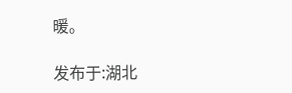暖。

发布于:湖北